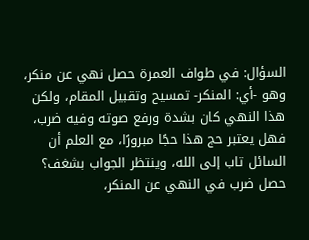السؤال: في طواف العمرة حصل نهي عن منكر، وهو -أي: المنكر- تمسيح وتقبيل المقام، ولكن هذا النهي كان بشدة ورفع صوته وفيه ضرب، فهل يعتبر حج هذا حجًا مبرورًا، مع العلم أن السائل تاب إلى الله، وينتظر الجواب بشغف؟ حصل ضرب في النهي عن المنكر،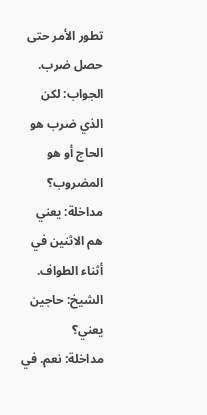تطور الأمر حتى حصل ضرب.
الجواب: لكن الذي ضرب هو الحاج أو هو المضروب؟
مداخلة: يعني هم الاثنين في أثناء الطواف.
الشيخ: حاجين يعني؟
مداخلة: نعم. في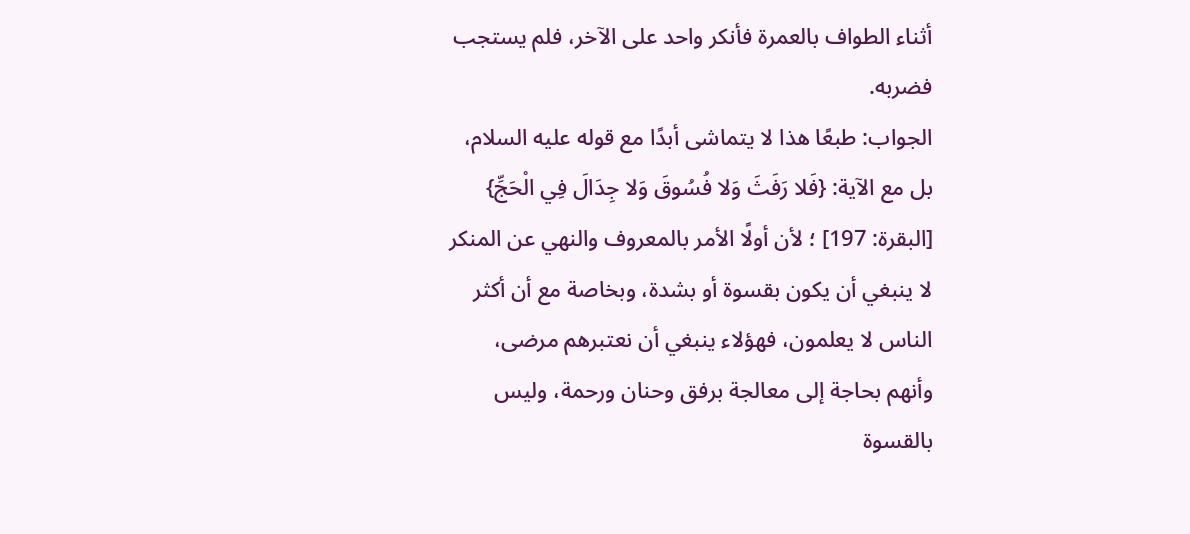أثناء الطواف بالعمرة فأنكر واحد على الآخر، فلم يستجب فضربه.
الجواب: طبعًا هذا لا يتماشى أبدًا مع قوله عليه السلام، بل مع الآية: {فَلا رَفَثَ وَلا فُسُوقَ وَلا جِدَالَ فِي الْحَجِّ} [البقرة: 197] ؛ لأن أولًا الأمر بالمعروف والنهي عن المنكر لا ينبغي أن يكون بقسوة أو بشدة، وبخاصة مع أن أكثر الناس لا يعلمون، فهؤلاء ينبغي أن نعتبرهم مرضى، وأنهم بحاجة إلى معالجة برفق وحنان ورحمة، وليس بالقسوة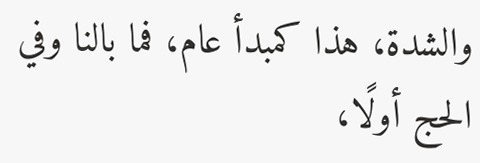والشدة، هذا كمبدأ عام، فما بالنا وفي الحج أولًا،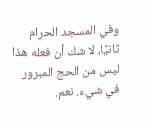وفي المسجد الحرام ثانيًا، لا شك أن فعله هذا ليس من الحج المبرور في شيء. نعم.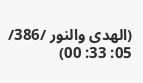(الهدى والنور /386/ 05: 33: 00)